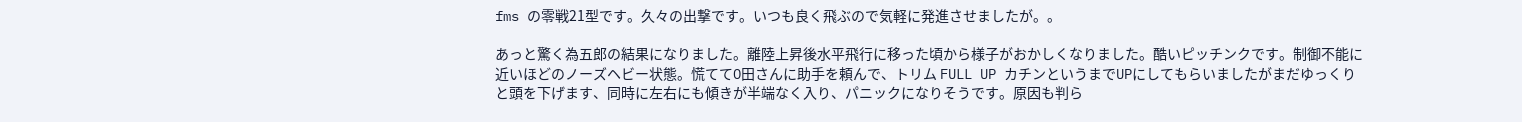fms の零戦21型です。久々の出撃です。いつも良く飛ぶので気軽に発進させましたが。。

あっと驚く為五郎の結果になりました。離陸上昇後水平飛行に移った頃から様子がおかしくなりました。酷いピッチンクです。制御不能に近いほどのノーズヘビー状態。慌ててO田さんに助手を頼んで、トリム FULL UP カチンというまでUPにしてもらいましたがまだゆっくりと頭を下げます、同時に左右にも傾きが半端なく入り、パニックになりそうです。原因も判ら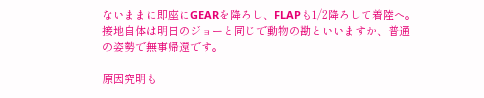ないままに即座にGEARを降ろし、FLAPも1/2降ろして着陸へ。接地自体は明日のジョーと同じで動物の勘といいますか、普通の姿勢で無事帰還です。

原因究明も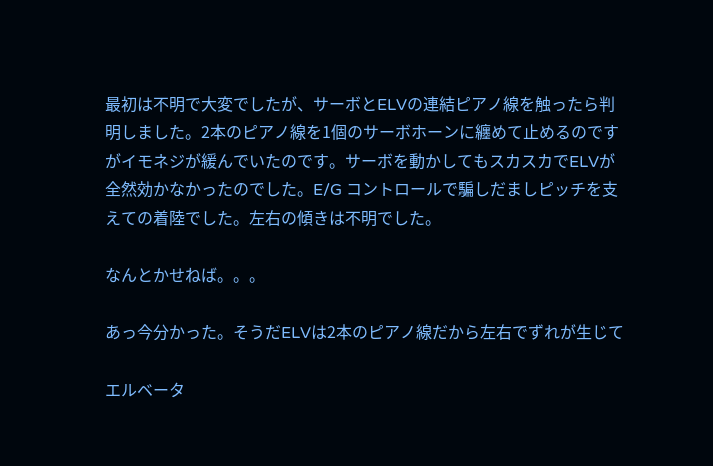最初は不明で大変でしたが、サーボとELVの連結ピアノ線を触ったら判明しました。2本のピアノ線を1個のサーボホーンに纏めて止めるのですがイモネジが緩んでいたのです。サーボを動かしてもスカスカでELVが全然効かなかったのでした。E/G コントロールで騙しだましピッチを支えての着陸でした。左右の傾きは不明でした。

なんとかせねば。。。

あっ今分かった。そうだELVは2本のピアノ線だから左右でずれが生じて

エルベータ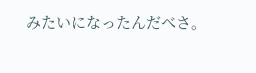みたいになったんだべさ。